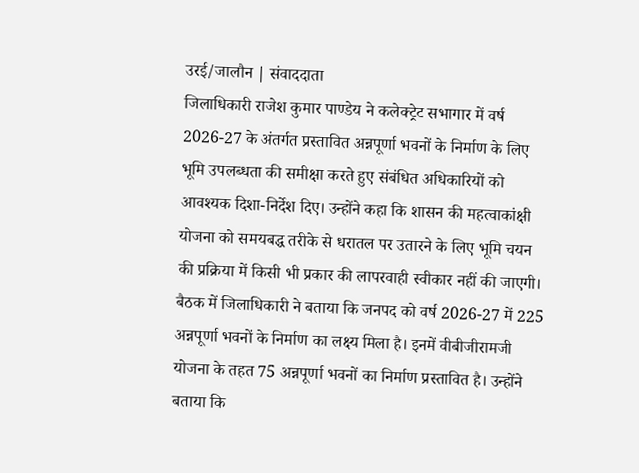उरई/जालौन | संवाददाता
जिलाधिकारी राजेश कुमार पाण्डेय ने कलेक्ट्रेट सभागार में वर्ष 2026-27 के अंतर्गत प्रस्तावित अन्नपूर्णा भवनों के निर्माण के लिए भूमि उपलब्धता की समीक्षा करते हुए संबंधित अधिकारियों को आवश्यक दिशा-निर्देश दिए। उन्होंने कहा कि शासन की महत्वाकांक्षी योजना को समयबद्ध तरीके से धरातल पर उतारने के लिए भूमि चयन की प्रक्रिया में किसी भी प्रकार की लापरवाही स्वीकार नहीं की जाएगी।
बैठक में जिलाधिकारी ने बताया कि जनपद को वर्ष 2026-27 में 225 अन्नपूर्णा भवनों के निर्माण का लक्ष्य मिला है। इनमें वीबीजीरामजी योजना के तहत 75 अन्नपूर्णा भवनों का निर्माण प्रस्तावित है। उन्होंने बताया कि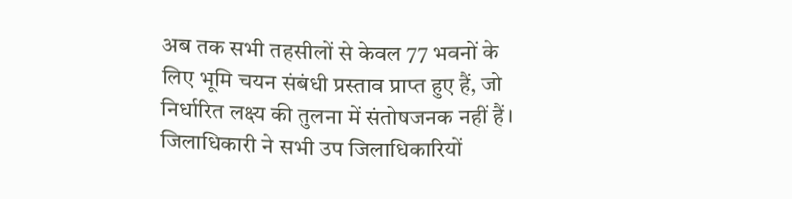अब तक सभी तहसीलों से केवल 77 भवनों के लिए भूमि चयन संबंधी प्रस्ताव प्राप्त हुए हैं, जो निर्धारित लक्ष्य की तुलना में संतोषजनक नहीं हैं।
जिलाधिकारी ने सभी उप जिलाधिकारियों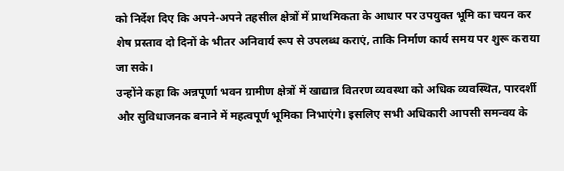को निर्देश दिए कि अपने-अपने तहसील क्षेत्रों में प्राथमिकता के आधार पर उपयुक्त भूमि का चयन कर शेष प्रस्ताव दो दिनों के भीतर अनिवार्य रूप से उपलब्ध कराएं, ताकि निर्माण कार्य समय पर शुरू कराया जा सके।
उन्होंने कहा कि अन्नपूर्णा भवन ग्रामीण क्षेत्रों में खाद्यान्न वितरण व्यवस्था को अधिक व्यवस्थित, पारदर्शी और सुविधाजनक बनाने में महत्वपूर्ण भूमिका निभाएंगे। इसलिए सभी अधिकारी आपसी समन्वय के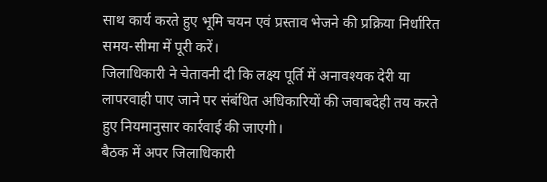साथ कार्य करते हुए भूमि चयन एवं प्रस्ताव भेजने की प्रक्रिया निर्धारित समय-सीमा में पूरी करें।
जिलाधिकारी ने चेतावनी दी कि लक्ष्य पूर्ति में अनावश्यक देरी या लापरवाही पाए जाने पर संबंधित अधिकारियों की जवाबदेही तय करते हुए नियमानुसार कार्रवाई की जाएगी।
बैठक में अपर जिलाधिकारी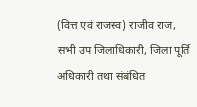(वित्त एवं राजस्व) राजीव राज, सभी उप जिलाधिकारी, जिला पूर्ति अधिकारी तथा संबंधित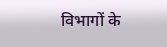विभागों के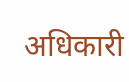अधिकारी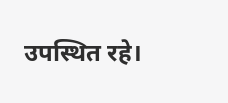उपस्थित रहे।